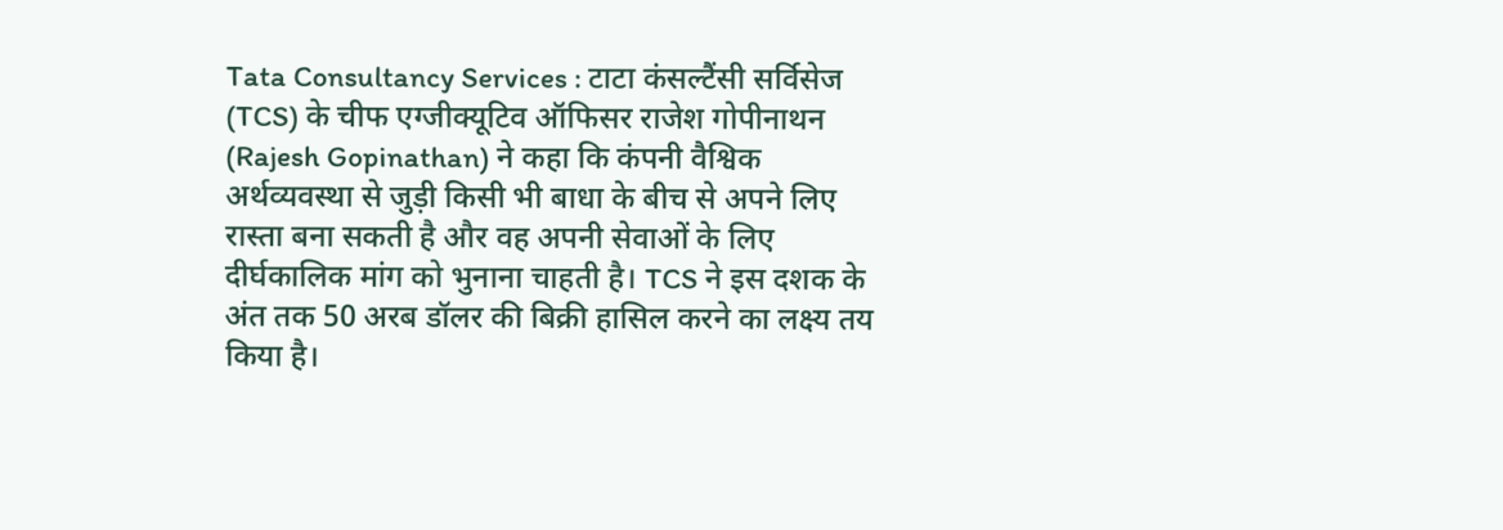Tata Consultancy Services : टाटा कंसल्टैंसी सर्विसेज (TCS) के चीफ एग्जीक्यूटिव ऑफिसर राजेश गोपीनाथन (Rajesh Gopinathan) ने कहा कि कंपनी वैश्विक अर्थव्यवस्था से जुड़ी किसी भी बाधा के बीच से अपने लिए रास्ता बना सकती है और वह अपनी सेवाओं के लिए दीर्घकालिक मांग को भुनाना चाहती है। TCS ने इस दशक के अंत तक 50 अरब डॉलर की बिक्री हासिल करने का लक्ष्य तय किया है।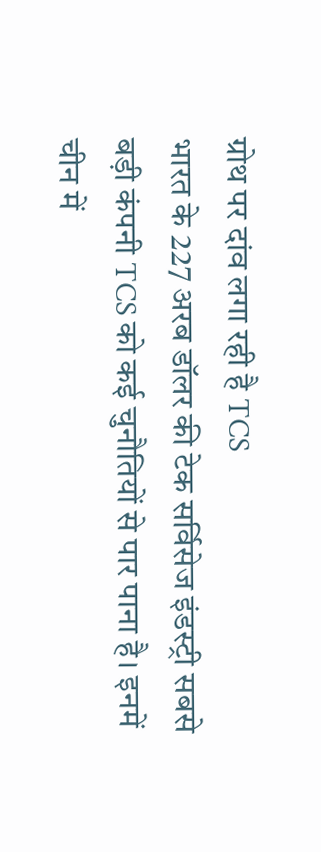ग्रोथ पर दांव लगा रही है TCS
भारत के 227 अरब डॉलर की टेक सर्विसेज इंडस्ट्री सबसे बड़ी कंपनी TCS को कई चुनौतियों से पार पाना है। इनमें चीन में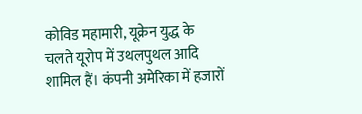कोविड महामारी, यूक्रेन युद्ध के चलते यूरोप में उथलपुथल आदि शामिल हैं। कंपनी अमेरिका में हजारों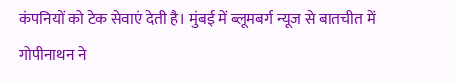कंपनियों को टेक सेवाएं देती है। मुंबई में ब्लूमबर्ग न्यूज से बातचीत में गोपीनाथन ने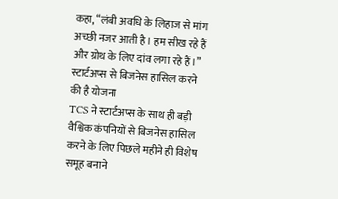कहा, “लंबी अवधि के लिहाज से मांग अच्छी नजर आती है। हम सीख रहे हैं और ग्रोथ के लिए दांव लगा रहे हैं।”
स्टार्टअप्स से बिजनेस हासिल करने की है योजना
TCS ने स्टार्टअप्स के साथ ही बड़ी वैश्विक कंपनियों से बिजनेस हासिल करने के लिए पिछले महीने ही विशेष समूह बनाने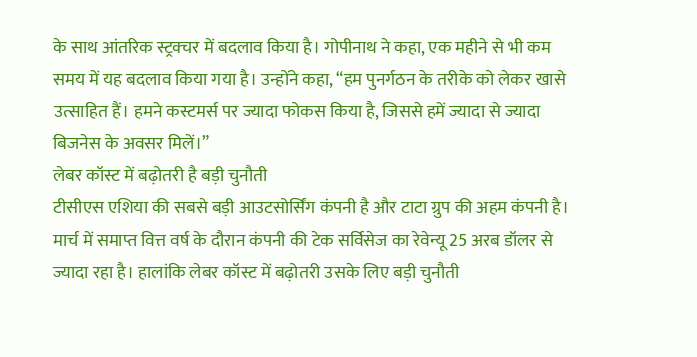के साथ आंतरिक स्ट्रक्चर में बदलाव किया है। गोपीनाथ ने कहा, एक महीने से भी कम समय में यह बदलाव किया गया है। उन्होंने कहा, “हम पुनर्गठन के तरीके को लेकर खासे उत्साहित हैं। हमने कस्टमर्स पर ज्यादा फोकस किया है, जिससे हमें ज्यादा से ज्यादा बिजनेस के अवसर मिलें।”
लेबर कॉस्ट में बढ़ोतरी है बड़ी चुनौती
टीसीएस एशिया की सबसे बड़ी आउटसोर्सिंग कंपनी है और टाटा ग्रुप की अहम कंपनी है। मार्च में समाप्त वित्त वर्ष के दौरान कंपनी की टेक सर्विसेज का रेवेन्यू 25 अरब डॉलर से ज्यादा रहा है। हालांकि लेबर कॉस्ट में बढ़ोतरी उसके लिए बड़ी चुनौती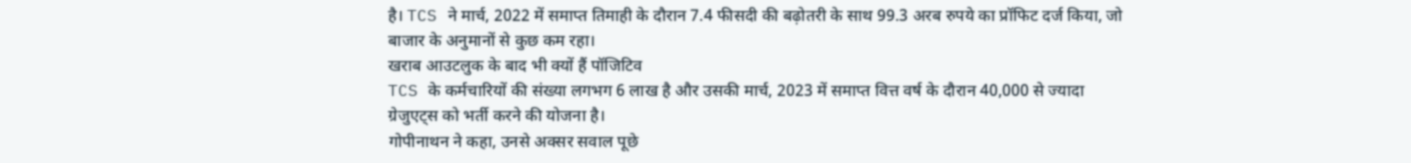है। TCS ने मार्च, 2022 में समाप्त तिमाही के दौरान 7.4 फीसदी की बढ़ोतरी के साथ 99.3 अरब रुपये का प्रॉफिट दर्ज किया, जो बाजार के अनुमानों से कुछ कम रहा।
खराब आउटलुक के बाद भी क्यों हैं पॉजिटिव
TCS के कर्मचारियों की संख्या लगभग 6 लाख है और उसकी मार्च, 2023 में समाप्त वित्त वर्ष के दौरान 40,000 से ज्यादा ग्रेजुएट्स को भर्ती करने की योजना है।
गोपीनाथन ने कहा, उनसे अक्सर सवाल पूछे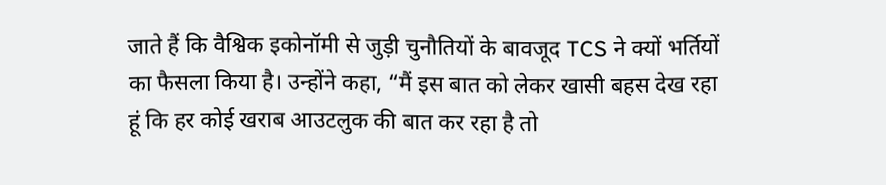जाते हैं कि वैश्विक इकोनॉमी से जुड़ी चुनौतियों के बावजूद TCS ने क्यों भर्तियों का फैसला किया है। उन्होंने कहा, “मैं इस बात को लेकर खासी बहस देख रहा हूं कि हर कोई खराब आउटलुक की बात कर रहा है तो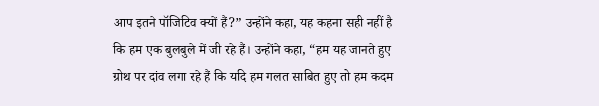आप इतने पॉजिटिव क्यों हैं?” उन्होंने कहा, यह कहना सही नहीं है कि हम एक बुलबुले में जी रहे हैं। उन्होंने कहा, “हम यह जानते हुए ग्रोथ पर दांव लगा रहे हैं कि यदि हम गलत साबित हुए तो हम कदम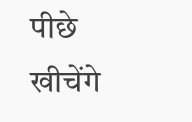पीछे खीचेंगे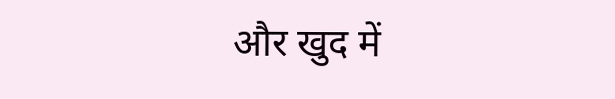और खुद में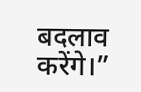बदलाव करेंगे।”